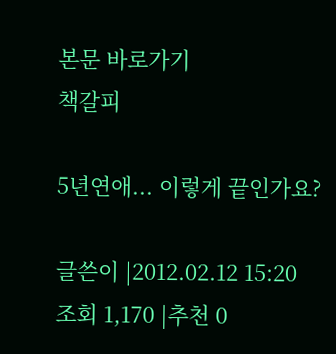본문 바로가기
책갈피

5년연애... 이렇게 끝인가요?

글쓴이 |2012.02.12 15:20
조회 1,170 |추천 0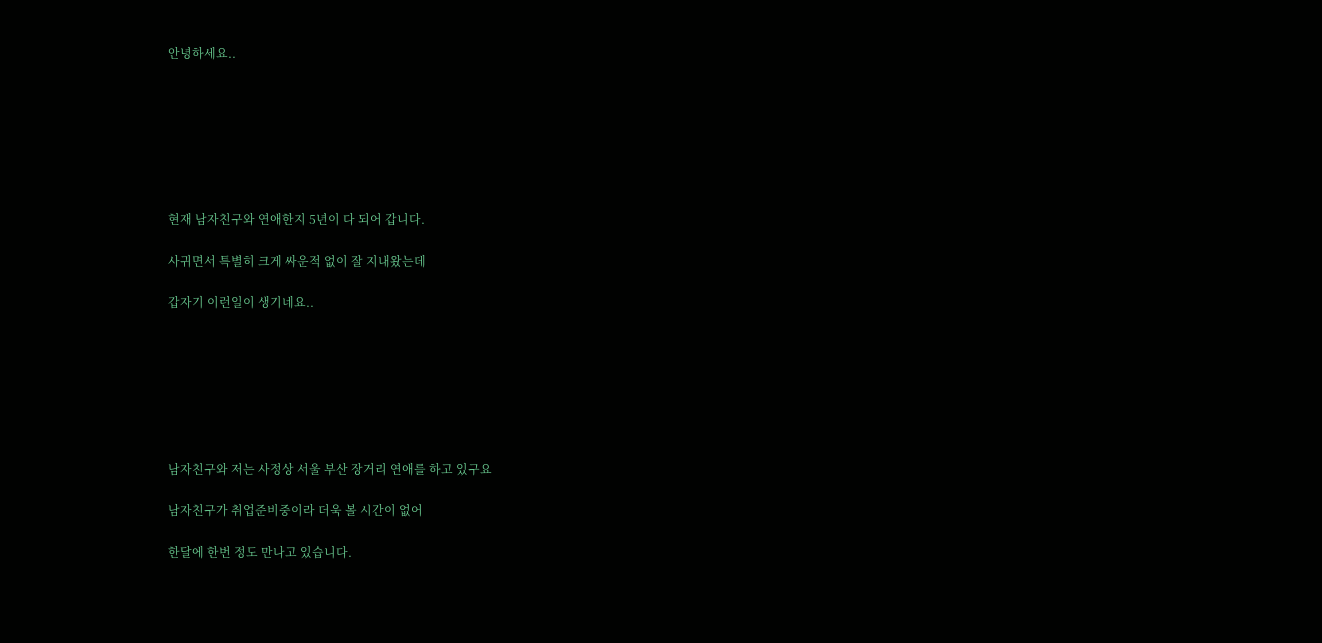안녕하세요..







현재 남자친구와 연애한지 5년이 다 되어 갑니다.

사귀면서 특별히 크게 싸운적 없이 잘 지내왔는데

갑자기 이런일이 생기네요..







남자친구와 저는 사정상 서울 부산 장거리 연애를 하고 있구요

남자친구가 취업준비중이라 더욱 볼 시간이 없어

한달에 한번 정도 만나고 있습니다.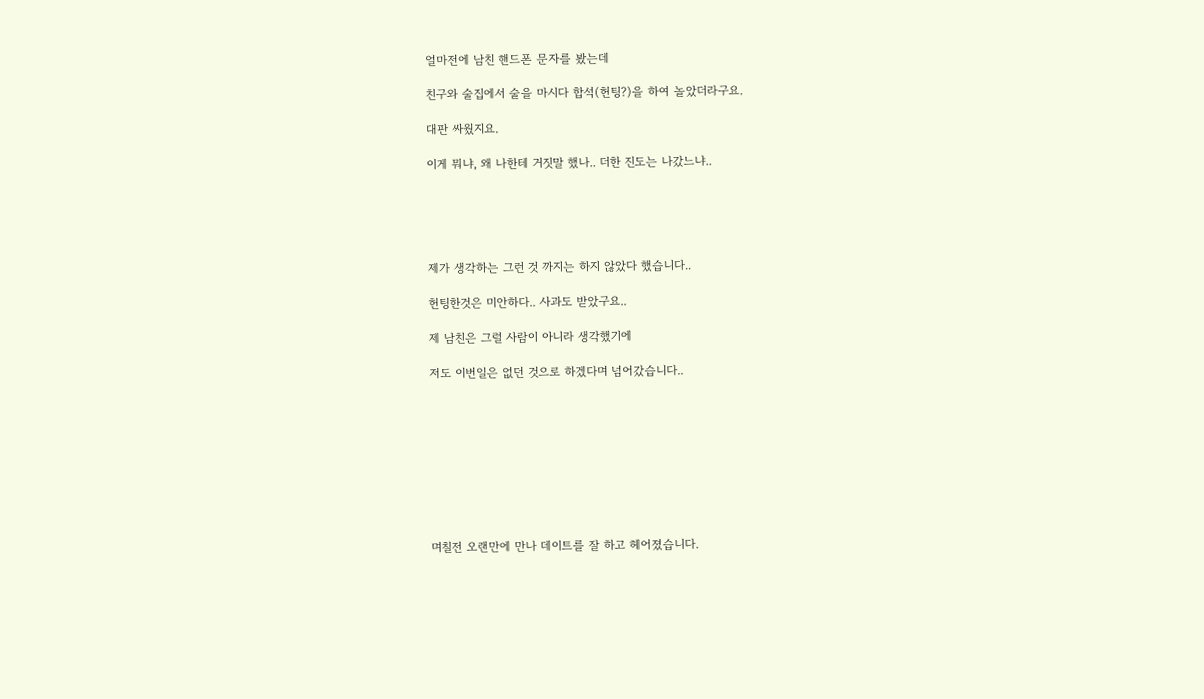얼마전에 남친 핸드폰 문자를 봤는데

친구와 술집에서 술을 마시다 합석(헌팅?)을 하여 놀았더라구요.

대판 싸웠지요.

이게 뭐냐, 왜 나한테 거짓말 했나.. 더한 진도는 나갔느냐..





제가 생각하는 그런 것 까지는 하지 않았다 했습니다..

헌팅한것은 미안하다.. 사과도 받았구요..

제 남친은 그럴 사람이 아니라 생각했기에

저도 이번일은 없던 것으로 하겠다며 넘어갔습니다..









며칠전 오랜만에 만나 데이트를 잘 하고 헤어졌습니다.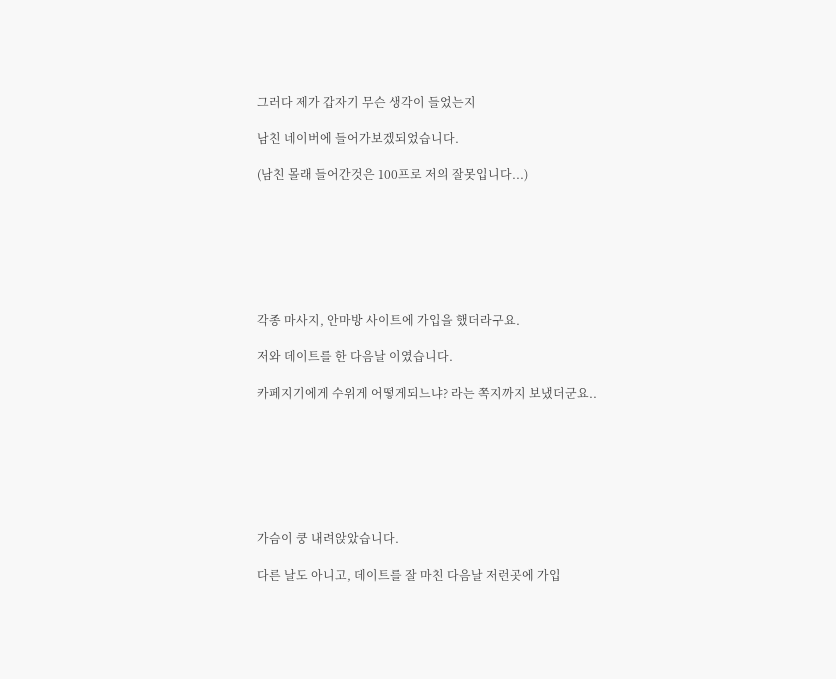그러다 제가 갑자기 무슨 생각이 들었는지

남친 네이버에 들어가보겠되었습니다.

(남친 몰래 들어간것은 100프로 저의 잘못입니다...)







각종 마사지, 안마방 사이트에 가입을 했더라구요.

저와 데이트를 한 다음날 이였습니다.

카페지기에게 수위게 어떻게되느냐? 라는 쪽지까지 보냈더군요..







가슴이 쿵 내려앉았습니다.

다른 날도 아니고, 데이트를 잘 마친 다음날 저런곳에 가입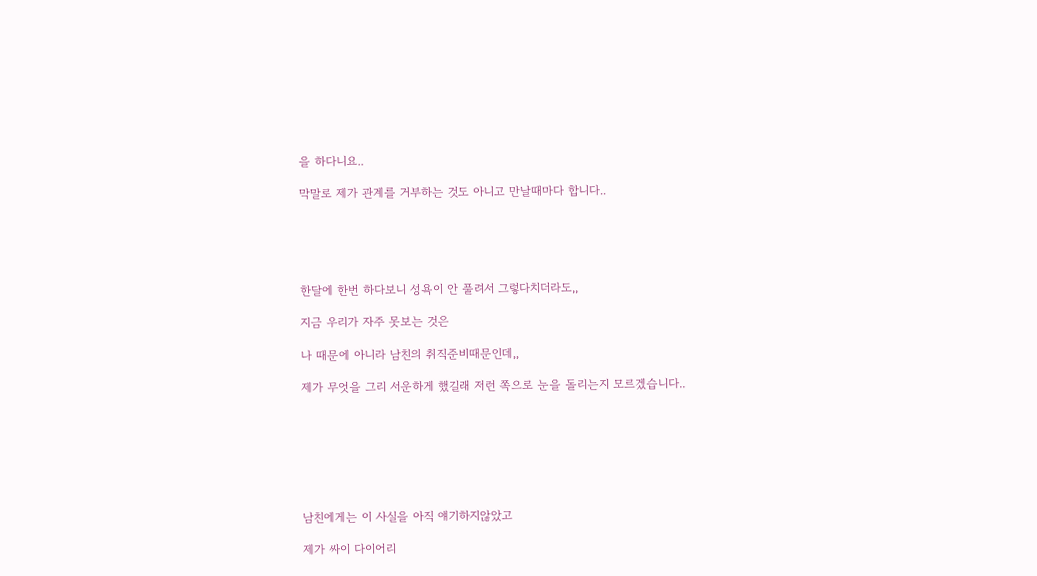을 하다니요..

막말로 제가 관계를 거부하는 것도 아니고 만날때마다 합니다..





한달에 한번 하다보니 성욕이 안 풀려서 그렇다치더라도,,

지금 우리가 자주 못보는 것은

나 때문에 아니라 남친의 취직준비때문인데,,

제가 무엇을 그리 서운하게 했길래 저런 쪽으로 눈을 돌리는지 모르겠습니다..







남친에게는 이 사실을 아직 얘기하지않았고

제가 싸이 다이어리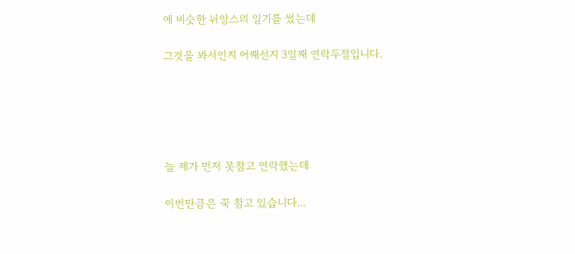에 비슷한 뉘앙스의 일기를 썼는데

그것을 봐서인지 어째선지 3일째 연락두절입니다.





늘 제가 먼저 못참고 연락했는데

이번만큼은 꾹 참고 있습니다...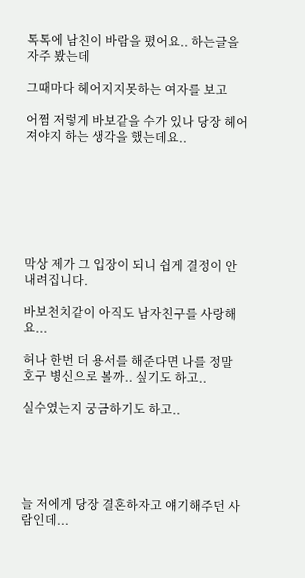톡톡에 남친이 바람을 폈어요.. 하는글을 자주 봤는데

그때마다 헤어지지못하는 여자를 보고

어쩜 저렇게 바보같을 수가 있나 당장 헤어져야지 하는 생각을 했는데요..







막상 제가 그 입장이 되니 쉽게 결정이 안내려집니다.

바보천치같이 아직도 남자친구를 사랑해요...

허나 한번 더 용서를 해준다면 나를 정말 호구 병신으로 볼까.. 싶기도 하고..

실수였는지 궁금하기도 하고..





늘 저에게 당장 결혼하자고 얘기해주던 사람인데...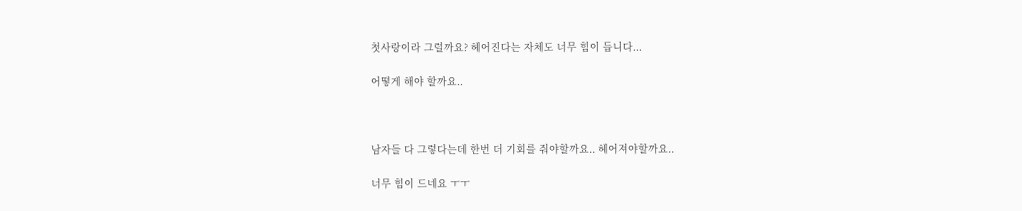첫사랑이라 그럴까요? 헤어진다는 자체도 너무 힘이 듭니다...

어떻게 해야 할까요..



남자들 다 그렇다는데 한번 더 기회를 줘야할까요.. 헤어져야할까요..

너무 힘이 드네요 ㅜㅜ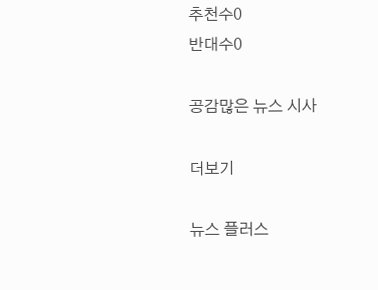추천수0
반대수0

공감많은 뉴스 시사

더보기

뉴스 플러스